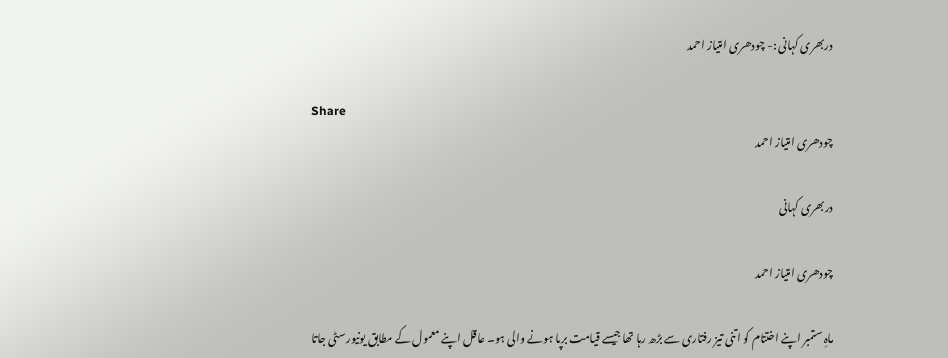دربھری کہانی :- چودھری امتیاز احمد

Share
چودھری امتیاز احمد

دربھری کہانی

چودھری امتیاز احمد

ماہِ ستمبر اپنے اختتام کو اتنی تیز رفتاری سے بڑھ رہا تھا جیسے قیامت برپا ہونے والی ہو۔ عاقل اپنے معمول کے مطابق یونیورسٹی جاتا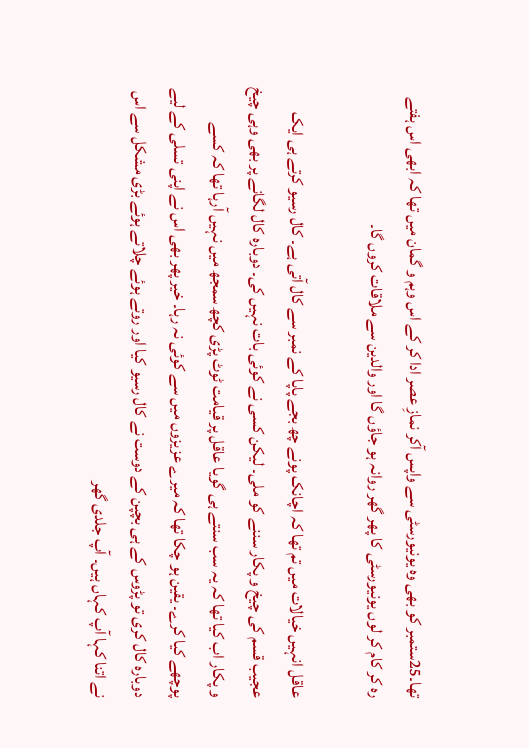تھا۔25ستمبر کو بھی وہ یونیورسٹی سے واپس آکر نمازِ عصر ادا کر کے اس وہم و گمان میں تھا کہ ابھی اس ہفتے رہ کر کام کر لوں یونیورسٹی کا پھر گھر روانہ ہو جاؤں گا اور والدین سے ملاقات کروں گا۔

عاقل انہیں خیالات میں تم تھا کہ اچانک پونے چھ بجے پاپا کے نمبر سے کال آتی ہے۔ کال رسیو کرتے ہی ایک عجیب قسم کی چیخ و پکار سننے کو ملی۔ لیکن کسی نے کوئی بات نہیں کی۔ دوبارہ کال لگانے پر بھی وہی چیخ و پکار اب کیا تھا کہ یہ سب سنتے ہی گویا عاقل پر قیامت ٹوٹ پڑی کچھ سمجھ میں نہیں آرہا تھا کہ کسے پوچھے کیا کرے۔ یقین ہو چکا تھا کہ میرے عزیزوں میں سے کوئی نہ رہا۔ خیر پھر بھی اس نے اپنی تسلی کے لیے دوبارہ کال کری تو پڑوس کے ہی بچپن کے دوست نے کال رسیو کیا اور روتے ہوئے چلاتے ہوئے بڑی مشکل سے اس نے اتنا کہا آپ کہاں ہیں۔ آپ جلدی گھر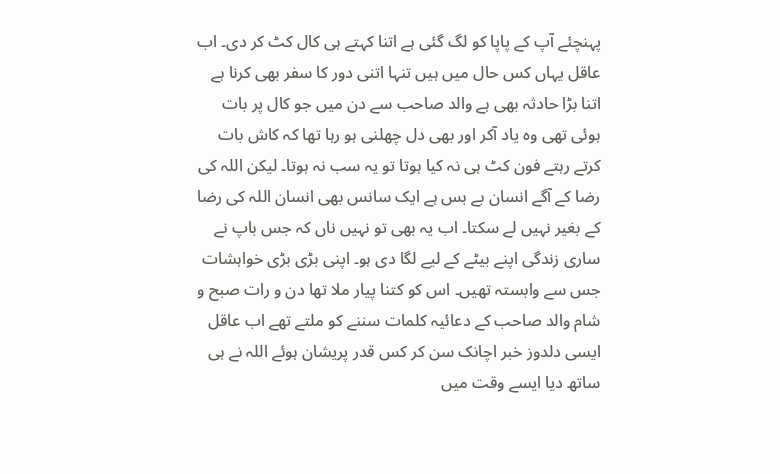پہنچئے آپ کے پاپا کو لگ گئی ہے اتنا کہتے ہی کال کٹ کر دی۔ اب عاقل یہاں کس حال میں ہیں تنہا اتنی دور کا سفر بھی کرنا ہے اتنا بڑا حادثہ بھی ہے والد صاحب سے دن میں جو کال پر بات ہوئی تھی وہ یاد آکر اور بھی دل چھلنی ہو رہا تھا کہ کاش بات کرتے رہتے فون کٹ ہی نہ کیا ہوتا تو یہ سب نہ ہوتا۔ لیکن اللہ کی رضا کے آگے انسان بے بس ہے ایک سانس بھی انسان اللہ کی رضا کے بغیر نہیں لے سکتا۔ اب یہ بھی تو نہیں ناں کہ جس باپ نے ساری زندگی اپنے بیٹے کے لیے لگا دی ہو۔ اپنی بڑی بڑی خواہشات جس سے وابستہ تھیں۔ اس کو کتنا پیار ملا تھا دن و رات صبح و شام والد صاحب کے دعائیہ کلمات سننے کو ملتے تھے اب عاقل ایسی دلدوز خبر اچانک سن کر کس قدر پریشان ہوئے اللہ نے ہی ساتھ دیا ایسے وقت میں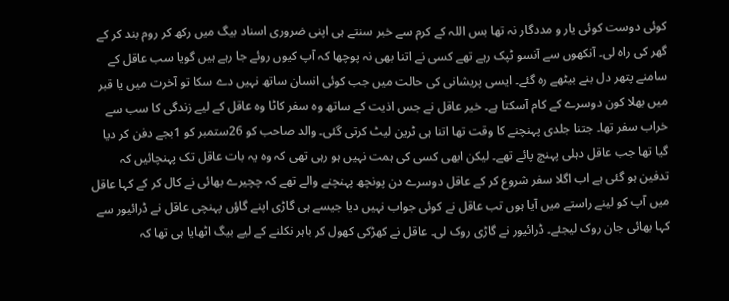کوئی دوست کوئی یار و مددگار نہ تھا بس اللہ کے کرم سے خبر سنتے ہی اپنی ضروری اسناد بیگ میں رکھ کر روم بند کر کے گھر کی راہ لی۔ آنکھوں سے آنسو ٹپک رہے تھے کسی نے اتنا بھی نہ پوچھا کہ آپ کیوں روئے جا رہے ہیں گویا سب عاقل کے سامنے پتھر دل بنے بیٹھے رہ گئے۔ ایسی پریشانی کی حالت میں جب کوئی انسان ساتھ نہیں دے سکا تو آخرت میں یا قبر میں بھلا کون دوسرے کے کام آسکتا ہے۔ خیر عاقل نے جس اذیت کے ساتھ وہ سفر کاٹا وہ عاقل کے لیے زندگی کا سب سے خراب سفر تھا۔ جتنا جلدی پہنچنے کا وقت تھا اتنا ہی ٹرین لیٹ کرتی گئی۔ والد صاحب کو 26ستمبر کو 1بجے دفن کر دیا گیا تھا جب عاقل دہلی پہنچ پائے تھے۔ لیکن ابھی کسی کی ہمت نہیں ہو رہی تھی کہ وہ یہ بات عاقل تک پہنچائیں کہ تدفین ہو گئی ہے اب اگلا سفر شروع کر کے عاقل دوسرے دن پونچھ پہنچنے والے تھے کہ چچیرے بھائی نے کال کر کے کہا عاقل میں آپ کو لینے راستے میں آیا ہوں تب عاقل نے کوئی جواب نہیں دیا جیسے ہی گاڑی اپنے گاؤں پہنچی عاقل نے ڈرائیور سے کہا بھائی جان روک لیجئے۔ ڈرائیور نے گاڑی روک لی۔ عاقل نے کھڑکی کھول کر باہر نکلنے کے لیے بیگ اٹھایا ہی تھا کہ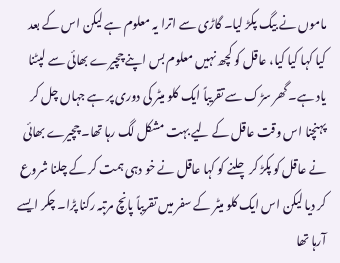ماموں نے بیگ پکڑ لیا۔ گاڑی سے اترا یہ معلوم ہے لیکن اس کے بعد کیا کہا کیا کیا، عاقل کو کچھ نہیں معلوم بس اپنے چچیرے بھائی سے لپٹنا یاد ہے۔ گھر سڑک سے تقریباً ایک کلو میٹر کی دوری پر ہے جہاں چل کر پہنچنا اس وقت عاقل کے لیے بہت مشکل لگ رہا تھا۔ چچیرے بھائی نے عاقل کو پکڑ کر چلنے کو کہا عاقل نے خو دہی ہمت کر کے چلنا شروع کر دیا لیکن اس ایک کلو میٹر کے سفر میں تقریباً پانچ مرتبہ رکنا پڑا۔ چکر ایسے آرہا تھا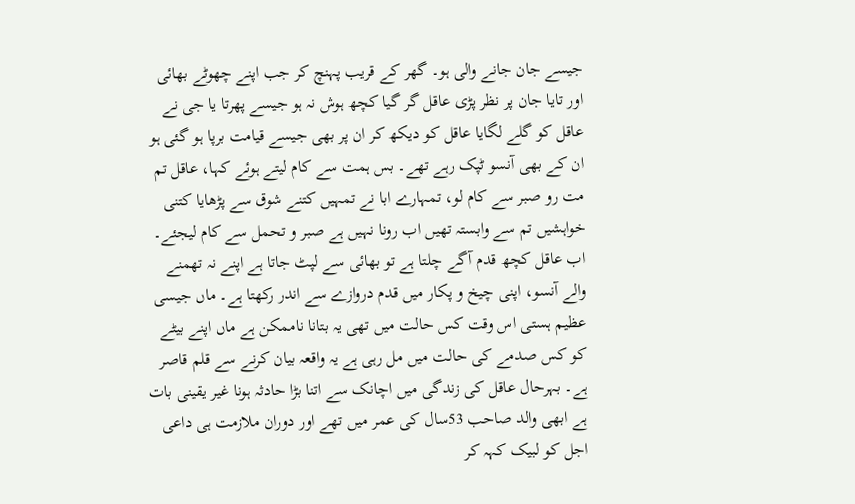جیسے جان جانے والی ہو۔ گھر کے قریب پہنچ کر جب اپنے چھوٹے بھائی اور تایا جان پر نظر پڑی عاقل گر گیا کچھ ہوش نہ ہو جیسے پھرتا یا جی نے عاقل کو گلے لگایا عاقل کو دیکھ کر ان پر بھی جیسے قیامت برپا ہو گئی ہو ان کے بھی آنسو ٹپک رہے تھے۔ بس ہمت سے کام لیتے ہوئے کہا، عاقل تم مت رو صبر سے کام لو، تمہارے ابا نے تمہیں کتنے شوق سے پڑھایا کتنی خواہشیں تم سے وابستہ تھیں اب رونا نہیں ہے صبر و تحمل سے کام لیجئے۔ اب عاقل کچھ قدم آگے چلتا ہے تو بھائی سے لپٹ جاتا ہے اپنے نہ تھمنے والے آنسو، اپنی چیخ و پکار میں قدم دروازے سے اندر رکھتا ہے۔ ماں جیسی عظیم ہستی اس وقت کس حالت میں تھی یہ بتانا ناممکن ہے ماں اپنے بیٹے کو کس صدمے کی حالت میں مل رہی ہے یہ واقعہ بیان کرنے سے قلم قاصر ہے۔ بہرحال عاقل کی زندگی میں اچانک سے اتنا بڑا حادثہ ہونا غیر یقینی بات ہے ابھی والد صاحب 53سال کی عمر میں تھے اور دوران ملازمت ہی داعی اجل کو لبیک کہہ کر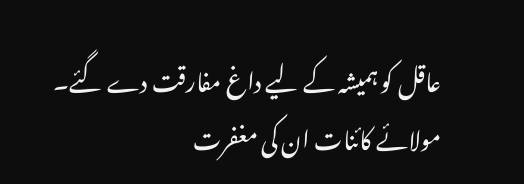عاقل کو ہمیشہ کے لیے داغ مفارقت دے گئے۔ مولائے کائنات ان کی مغفرت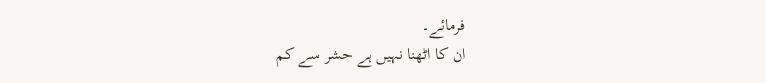فرمائے۔
ان کا اٹھنا نہیں ہے حشر سے کم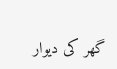گھر کی دیوار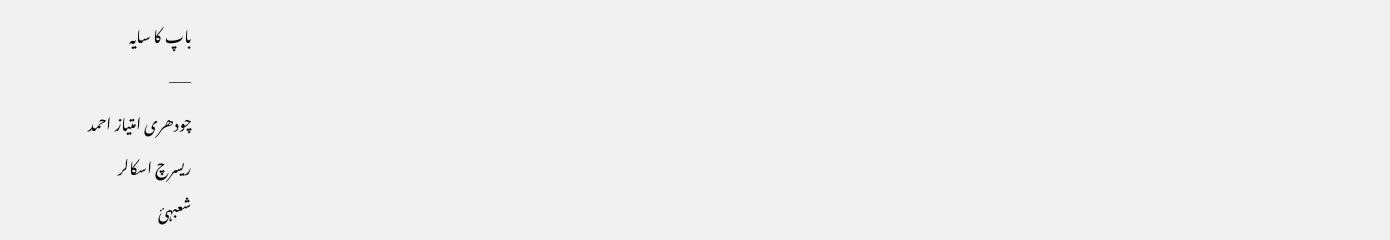باپ کا سایہ
——
چودھری امتیاز احمد
ریسرچ اسکالر
شعبہئ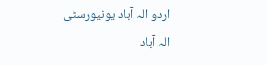اردو الہ آباد یونیورسٹی
الہ آباد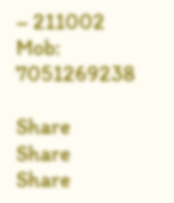– 211002
Mob: 7051269238

Share
Share
Share